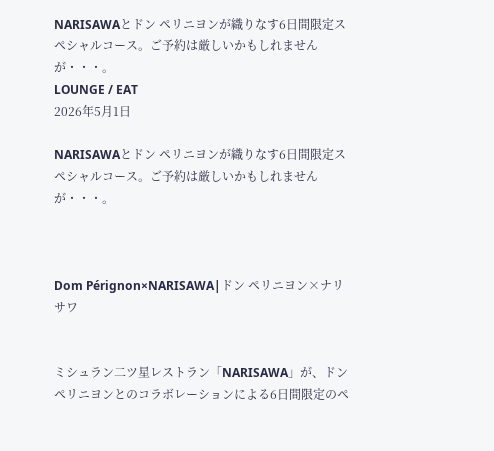NARISAWAとドン ペリニヨンが織りなす6日間限定スペシャルコース。ご予約は厳しいかもしれませんが・・・。
LOUNGE / EAT
2026年5月1日

NARISAWAとドン ペリニヨンが織りなす6日間限定スペシャルコース。ご予約は厳しいかもしれませんが・・・。



Dom Pérignon×NARISAWA|ドン ペリニヨン×ナリサワ


ミシュラン二ツ星レストラン「NARISAWA」が、ドン ペリニヨンとのコラボレーションによる6日間限定のペ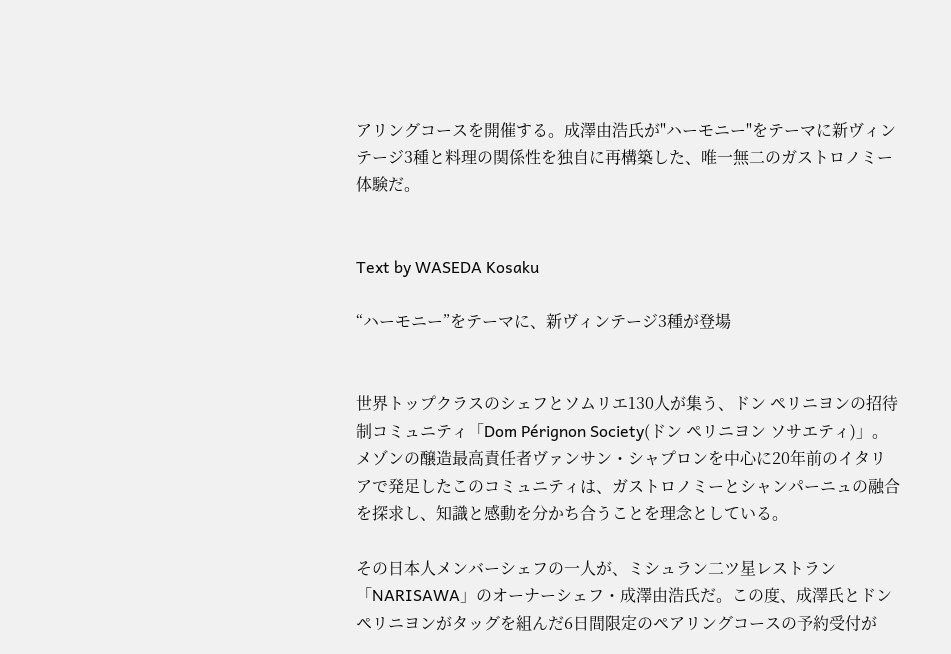アリングコースを開催する。成澤由浩氏が"ハーモニー"をテーマに新ヴィンテージ3種と料理の関係性を独自に再構築した、唯一無二のガストロノミー体験だ。


Text by WASEDA Kosaku

“ハーモニー”をテーマに、新ヴィンテージ3種が登場


世界トップクラスのシェフとソムリエ130人が集う、ドン ペリニヨンの招待制コミュニティ「Dom Pérignon Society(ドン ペリニヨン ソサエティ)」。メゾンの醸造最高責任者ヴァンサン・シャプロンを中心に20年前のイタリアで発足したこのコミュニティは、ガストロノミーとシャンパーニュの融合を探求し、知識と感動を分かち合うことを理念としている。

その日本人メンバーシェフの一人が、ミシュラン二ツ星レストラン「NARISAWA」のオーナーシェフ・成澤由浩氏だ。この度、成澤氏とドン ペリニヨンがタッグを組んだ6日間限定のペアリングコースの予約受付が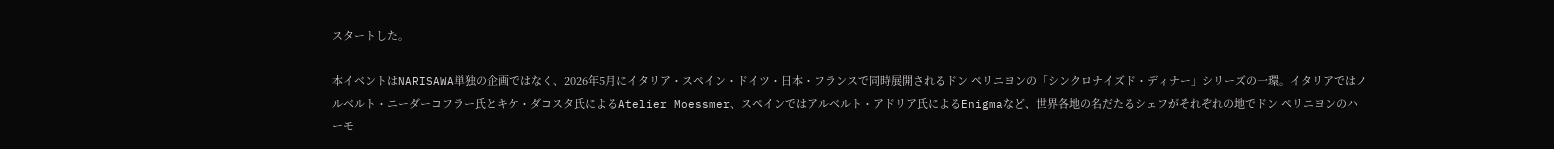スタートした。

本イベントはNARISAWA単独の企画ではなく、2026年5月にイタリア・スペイン・ドイツ・日本・フランスで同時展開されるドン ペリニヨンの「シンクロナイズド・ディナー」シリーズの一環。イタリアではノルベルト・ニーダーコフラー氏とキケ・ダコスタ氏によるAtelier Moessmer、スペインではアルベルト・アドリア氏によるEnigmaなど、世界各地の名だたるシェフがそれぞれの地でドン ペリニヨンのハーモ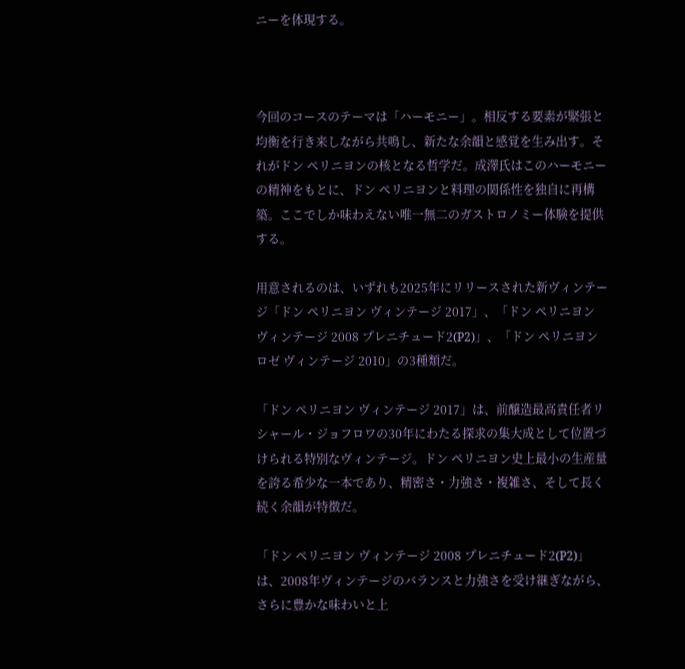ニーを体現する。



今回のコースのテーマは「ハーモニー」。相反する要素が緊張と均衡を行き来しながら共鳴し、新たな余韻と感覚を生み出す。それがドン ペリニヨンの核となる哲学だ。成澤氏はこのハーモニーの精神をもとに、ドン ペリニヨンと料理の関係性を独自に再構築。ここでしか味わえない唯一無二のガストロノミー体験を提供する。

用意されるのは、いずれも2025年にリリースされた新ヴィンテージ「ドン ペリニヨン ヴィンテージ 2017」、「ドン ペリニヨン ヴィンテージ 2008 プレニチュード2(P2)」、「ドン ペリニヨン ロゼ ヴィンテージ 2010」の3種類だ。

「ドン ペリニヨン ヴィンテージ 2017」は、前醸造最高責任者リシャール・ジョフロワの30年にわたる探求の集大成として位置づけられる特別なヴィンテージ。ドン ペリニヨン史上最小の生産量を誇る希少な一本であり、精密さ・力強さ・複雑さ、そして長く続く余韻が特徴だ。

「ドン ペリニヨン ヴィンテージ 2008 プレニチュード2(P2)」は、2008年ヴィンテージのバランスと力強さを受け継ぎながら、さらに豊かな味わいと上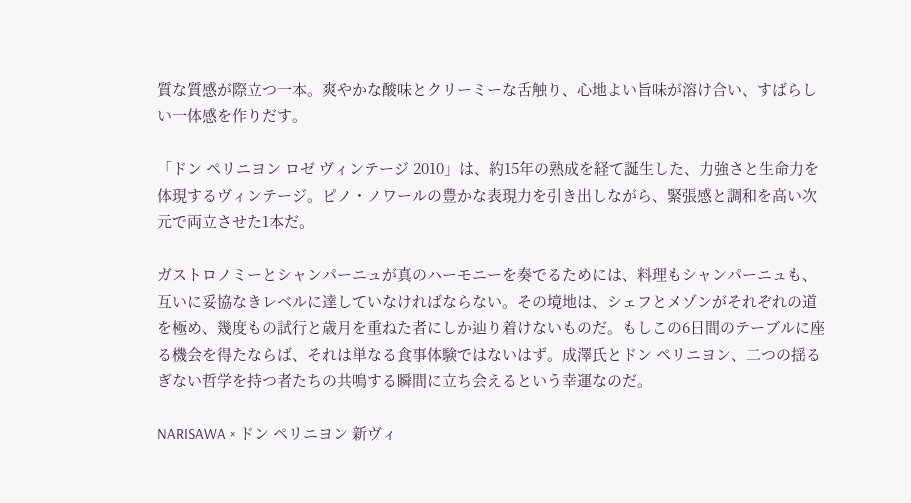質な質感が際立つ一本。爽やかな酸味とクリーミーな舌触り、心地よい旨味が溶け合い、すばらしい一体感を作りだす。

「ドン ペリニヨン ロゼ ヴィンテージ 2010」は、約15年の熟成を経て誕生した、力強さと生命力を体現するヴィンテージ。ピノ・ノワールの豊かな表現力を引き出しながら、緊張感と調和を高い次元で両立させた1本だ。

ガストロノミーとシャンパーニュが真のハーモニーを奏でるためには、料理もシャンパーニュも、互いに妥協なきレベルに達していなければならない。その境地は、シェフとメゾンがそれぞれの道を極め、幾度もの試行と歳月を重ねた者にしか辿り着けないものだ。もしこの6日間のテーブルに座る機会を得たならば、それは単なる食事体験ではないはず。成澤氏とドン ペリニヨン、二つの揺るぎない哲学を持つ者たちの共鳴する瞬間に立ち会えるという幸運なのだ。

NARISAWA × ドン ペリニヨン 新ヴィ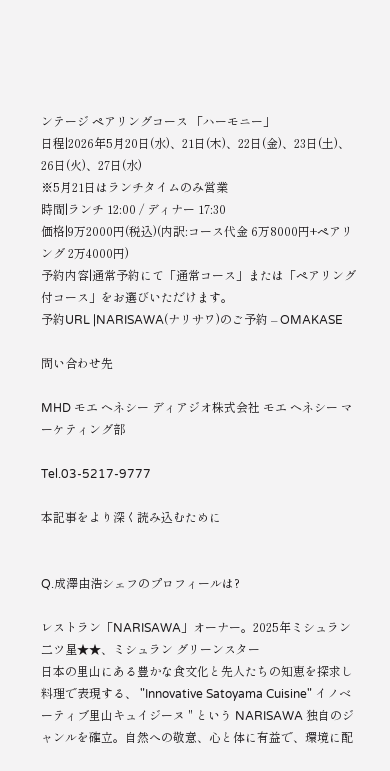ンテージ ペアリングコース 「ハーモニー」
日程|2026年5月20日(水)、21日(木)、22日(金)、23日(土)、26日(火)、27日(水)
※5月21日はランチタイムのみ営業
時間|ランチ 12:00 / ディナー 17:30
価格|9万2000円(税込)(内訳:コース代金 6万8000円+ペアリング 2万4000円)
予約内容|通常予約にて「通常コース」または「ペアリング付コース」をお選びいただけます。
予約URL |NARISAWA(ナリサワ)のご予約 – OMAKASE

問い合わせ先

MHD モエ ヘネシー ディアジオ株式会社 モエ ヘネシー マーケティング部

Tel.03-5217-9777

本記事をより深く読み込むために


Q.成澤由浩シェフのプロフィールは?

レストラン「NARISAWA」オーナー。2025年ミシュラン 二ツ星★★、ミシュラン グリーンスター
日本の里山にある豊かな食文化と先人たちの知恵を探求し料理で表現する、 "Innovative Satoyama Cuisine" イノベーティブ里山キュイジーヌ " という NARISAWA 独自のジャンルを確立。自然への敬意、心と体に有益で、環境に配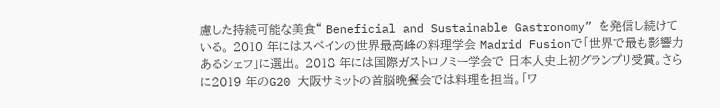慮した持続可能な美食“ Beneficial and Sustainable Gastronomy” を発信し続けている。 2010 年にはスペインの世界最高峰の料理学会 Madrid Fusionで「世界で最も影響力あるシェフ」に選出。 2018 年には国際ガストロノミー学会で 日本人史上初グランプリ受賞。さらに2019 年のG20 大阪サミットの首脳晩餐会では料理を担当。「ワ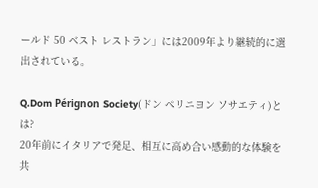ールド 50 ベスト レストラン」には2009年より継続的に選出されている。

Q.Dom Pérignon Society(ドン ペリニヨン ソサエティ)とは?
20年前にイタリアで発足、相互に高め合い感動的な体験を共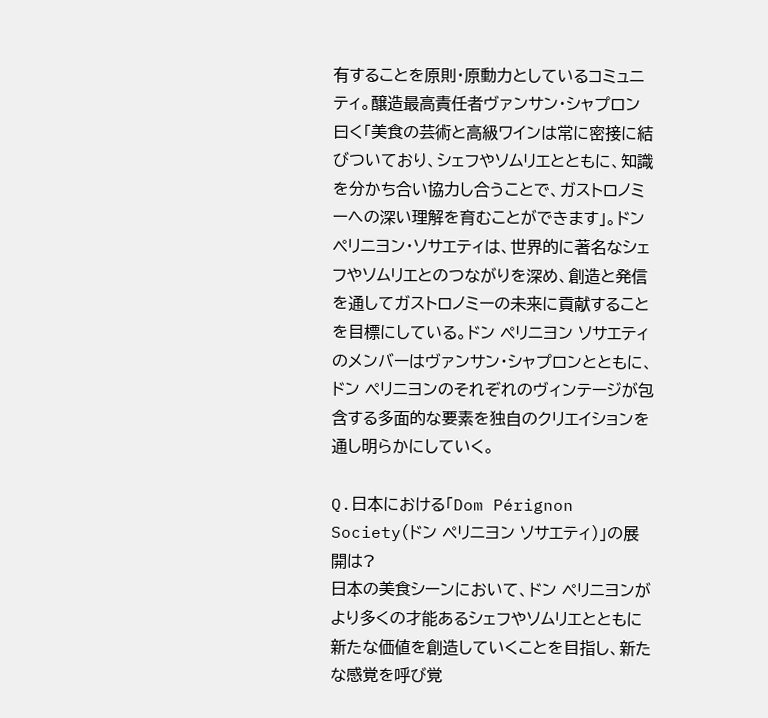有することを原則・原動力としているコミュニティ。醸造最高責任者ヴァンサン・シャプロン曰く「美食の芸術と高級ワインは常に密接に結びついており、シェフやソムリエとともに、知識を分かち合い協力し合うことで、ガストロノミーへの深い理解を育むことができます」。ドン ペリニヨン・ソサエティは、世界的に著名なシェフやソムリエとのつながりを深め、創造と発信を通してガストロノミーの未来に貢献することを目標にしている。ドン ペリニヨン ソサエティのメンバーはヴァンサン・シャプロンとともに、ドン ペリニヨンのそれぞれのヴィンテージが包含する多面的な要素を独自のクリエイションを通し明らかにしていく。

Q.日本における「Dom Pérignon Society(ドン ペリニヨン ソサエティ)」の展開は?
日本の美食シーンにおいて、ドン ペリニヨンがより多くの才能あるシェフやソムリエとともに新たな価値を創造していくことを目指し、新たな感覚を呼び覚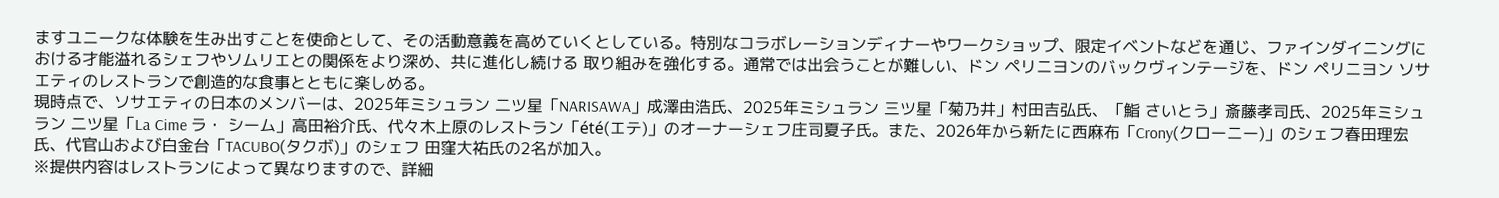ますユニークな体験を生み出すことを使命として、その活動意義を高めていくとしている。特別なコラボレーションディナーやワークショップ、限定イベントなどを通じ、ファインダイニングにおける才能溢れるシェフやソムリエとの関係をより深め、共に進化し続ける 取り組みを強化する。通常では出会うことが難しい、ドン ペリニヨンのバックヴィンテージを、ドン ペリニヨン ソサエティのレストランで創造的な食事とともに楽しめる。
現時点で、ソサエティの日本のメンバーは、2025年ミシュラン 二ツ星「NARISAWA」成澤由浩氏、2025年ミシュラン 三ツ星「菊乃井」村田吉弘氏、「鮨 さいとう」斎藤孝司氏、2025年ミシュラン 二ツ星「La Cime ラ・ シーム」高田裕介氏、代々木上原のレストラン「été(エテ)」のオーナーシェフ庄司夏子氏。また、2026年から新たに西麻布「Crony(クローニー)」のシェフ春田理宏氏、代官山および白金台「TACUBO(タクボ)」のシェフ 田窪大祐氏の2名が加入。
※提供内容はレストランによって異なりますので、詳細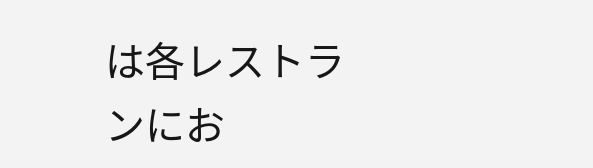は各レストランにお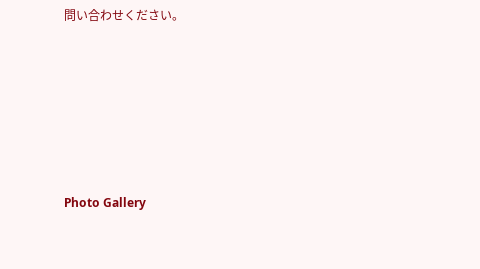問い合わせください。






Photo Gallery